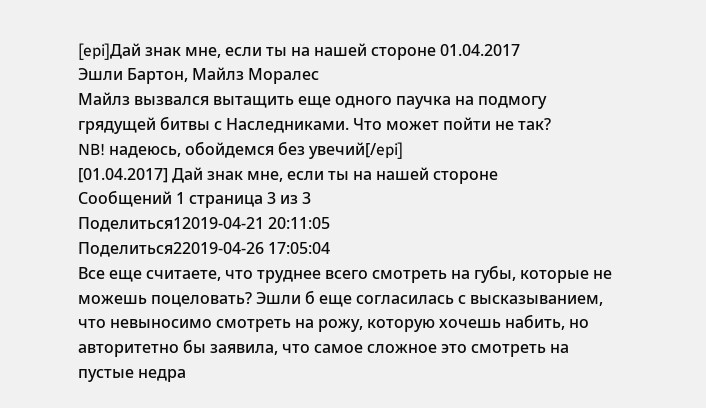[epi]Дай знак мне, если ты на нашей стороне 01.04.2017
Эшли Бартон, Майлз Моралес
Майлз вызвался вытащить еще одного паучка на подмогу грядущей битвы с Наследниками. Что может пойти не так?
NB! надеюсь, обойдемся без увечий[/epi]
[01.04.2017] Дай знак мне, если ты на нашей стороне
Сообщений 1 страница 3 из 3
Поделиться12019-04-21 20:11:05
Поделиться22019-04-26 17:05:04
Все еще считаете, что труднее всего смотреть на губы, которые не можешь поцеловать? Эшли б еще согласилась с высказыванием, что невыносимо смотреть на рожу, которую хочешь набить, но авторитетно бы заявила, что самое сложное это смотреть на пустые недра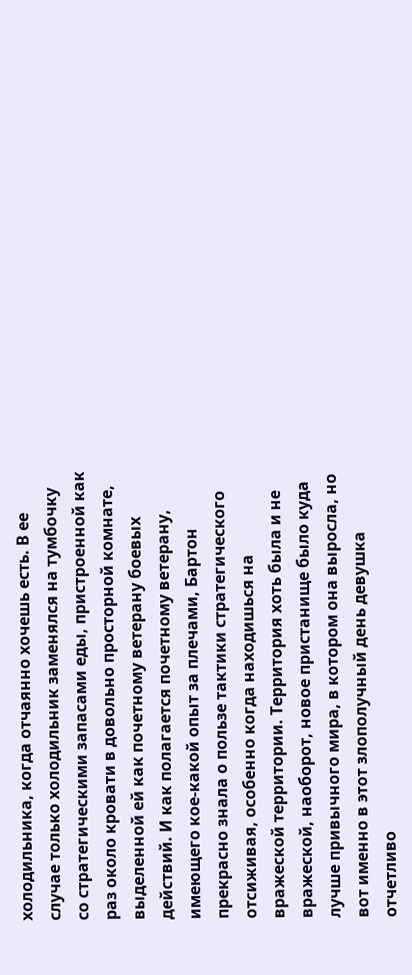холодильника, когда отчаянно хочешь есть. В ее случае только холодильник заменялся на тумбочку со стратегическими запасами еды, пристроенной как раз около кровати в довольно просторной комнате, выделенной ей как почетному ветерану боевых действий. И как полагается почетному ветерану, имеющего кое-какой опыт за плечами, Бартон прекрасно знала о пользе тактики стратегического отсиживая, особенно когда находишься на вражеской территории. Территория хоть была и не вражеской, наоборот, новое пристанище было куда лучше привычного мира, в котором она выросла, но вот именно в этот злополучный день девушка отчетливо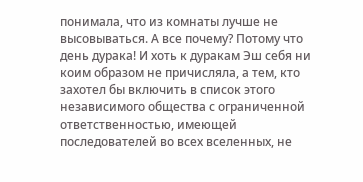понимала, что из комнаты лучше не высовываться. А все почему? Потому что день дурака! И хоть к дуракам Эш себя ни коим образом не причисляла, а тем, кто захотел бы включить в список этого независимого общества с ограниченной ответственностью, имеющей последователей во всех вселенных, не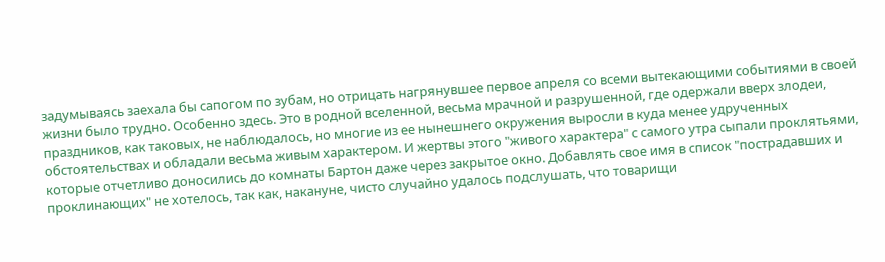задумываясь заехала бы сапогом по зубам, но отрицать нагрянувшее первое апреля со всеми вытекающими событиями в своей жизни было трудно. Особенно здесь. Это в родной вселенной, весьма мрачной и разрушенной, где одержали вверх злодеи, праздников, как таковых, не наблюдалось, но многие из ее нынешнего окружения выросли в куда менее удрученных обстоятельствах и обладали весьма живым характером. И жертвы этого "живого характера" с самого утра сыпали проклятьями, которые отчетливо доносились до комнаты Бартон даже через закрытое окно. Добавлять свое имя в список "пострадавших и проклинающих" не хотелось, так как, накануне, чисто случайно удалось подслушать, что товарищи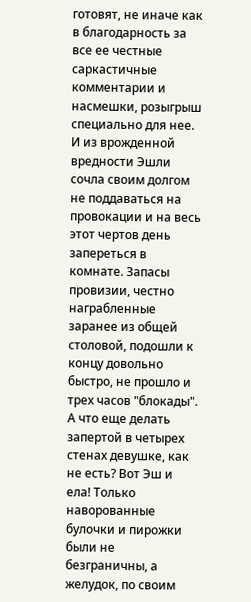готовят, не иначе как в благодарность за все ее честные саркастичные комментарии и насмешки, розыгрыш специально для нее. И из врожденной вредности Эшли сочла своим долгом не поддаваться на провокации и на весь этот чертов день запереться в комнате. Запасы провизии, честно награбленные заранее из общей столовой, подошли к концу довольно быстро, не прошло и трех часов "блокады". А что еще делать запертой в четырех стенах девушке, как не есть? Вот Эш и ела! Только наворованные булочки и пирожки были не безграничны, а желудок, по своим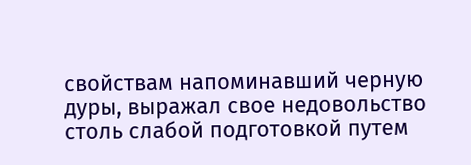свойствам напоминавший черную дуры, выражал свое недовольство столь слабой подготовкой путем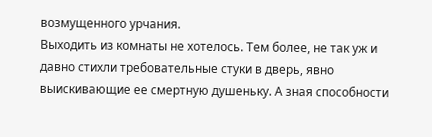возмущенного урчания.
Выходить из комнаты не хотелось. Тем более, не так уж и давно стихли требовательные стуки в дверь, явно выискивающие ее смертную душеньку. А зная способности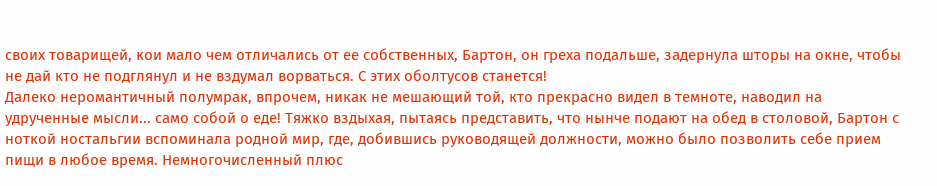своих товарищей, кои мало чем отличались от ее собственных, Бартон, он греха подальше, задернула шторы на окне, чтобы не дай кто не подглянул и не вздумал ворваться. С этих оболтусов станется!
Далеко неромантичный полумрак, впрочем, никак не мешающий той, кто прекрасно видел в темноте, наводил на удрученные мысли... само собой о еде! Тяжко вздыхая, пытаясь представить, что нынче подают на обед в столовой, Бартон с ноткой ностальгии вспоминала родной мир, где, добившись руководящей должности, можно было позволить себе прием пищи в любое время. Немногочисленный плюс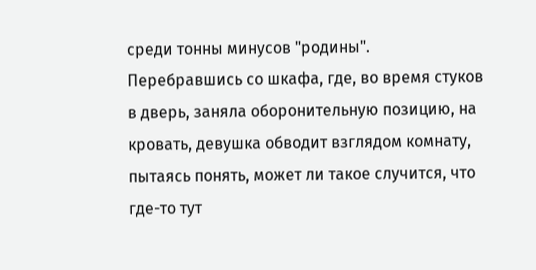среди тонны минусов "родины".
Перебравшись со шкафа, где, во время стуков в дверь, заняла оборонительную позицию, на кровать, девушка обводит взглядом комнату, пытаясь понять, может ли такое случится, что где-то тут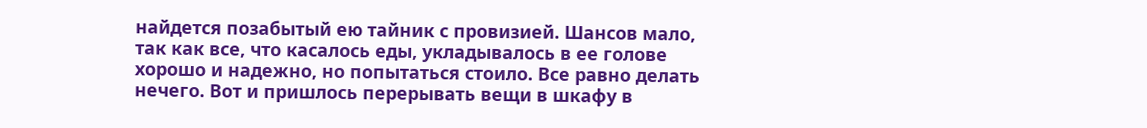найдется позабытый ею тайник с провизией. Шансов мало, так как все, что касалось еды, укладывалось в ее голове хорошо и надежно, но попытаться стоило. Все равно делать нечего. Вот и пришлось перерывать вещи в шкафу в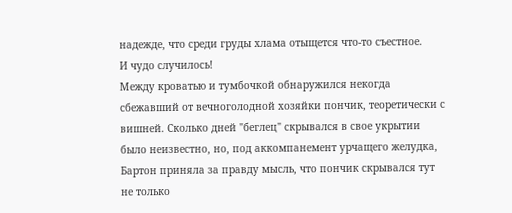надежде, что среди груды хлама отыщется что-то съестное.
И чудо случилось!
Между кроватью и тумбочкой обнаружился некогда сбежавший от вечноголодной хозяйки пончик, теоретически с вишней. Сколько дней "беглец" скрывался в свое укрытии было неизвестно, но, под аккомпанемент урчащего желудка, Бартон приняла за правду мысль, что пончик скрывался тут не только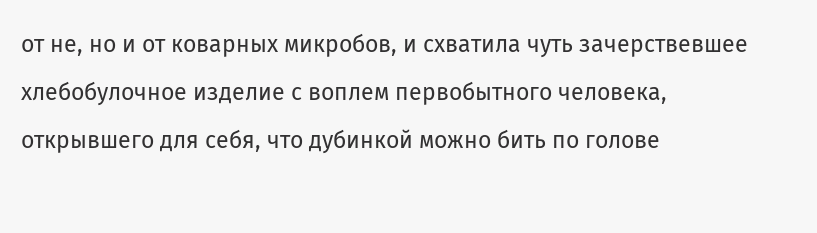от не, но и от коварных микробов, и схватила чуть зачерствевшее хлебобулочное изделие с воплем первобытного человека, открывшего для себя, что дубинкой можно бить по голове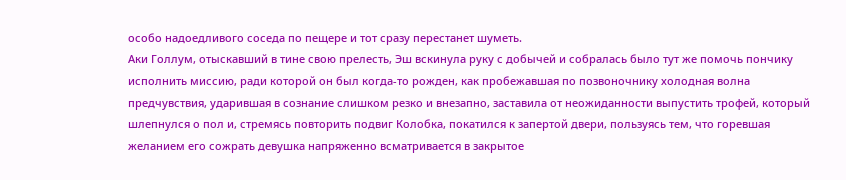особо надоедливого соседа по пещере и тот сразу перестанет шуметь.
Аки Голлум, отыскавший в тине свою прелесть, Эш вскинула руку с добычей и собралась было тут же помочь пончику исполнить миссию, ради которой он был когда-то рожден, как пробежавшая по позвоночнику холодная волна предчувствия, ударившая в сознание слишком резко и внезапно, заставила от неожиданности выпустить трофей, который шлепнулся о пол и, стремясь повторить подвиг Колобка, покатился к запертой двери, пользуясь тем, что горевшая желанием его сожрать девушка напряженно всматривается в закрытое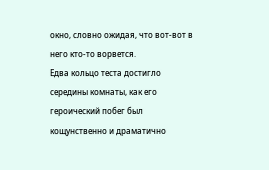окно, словно ожидая, что вот-вот в него кто-то ворвется.
Едва кольцо теста достигло середины комнаты, как его героический побег был кощунственно и драматично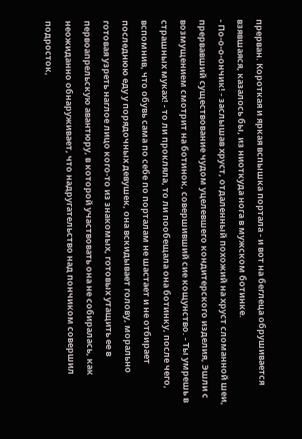прерван. Короткая и яркая вспышка портала - и вот на беглеца обрушивается взявшаяся, казалось бы, из ниоткуда нога в мужском ботинке.
- По-о-о-ончик! - заслышав хруст, отдаленный похожий на хруст сломанной шеи, прервавший существование чудом уцелевшего кондитерского изделия, Эшли с возмущением смотрит на ботинок, совершивший сие кощунство. - Ты умрешь в страшных муках! - то ли прокляла, то ли пообещала она ботинку, после чего, вспомнив, что обувь сама по себе по порталам не шастает и не отбирает последнюю еду у порядочных девушек, она вскидывает голову, морально готовая узреть наглое лицо кого-то из знакомых, готовых утащить ее в первоапрельскую авантюру, в которой участвовать она не собиралась, как неожиданно обнаруживает, что надругательство над пончиком совершил подросток,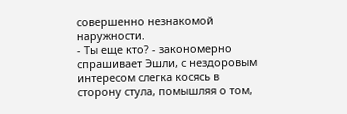совершенно незнакомой наружности.
- Ты еще кто? - закономерно спрашивает Эшли, с нездоровым интересом слегка косясь в сторону стула, помышляя о том,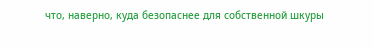что, наверно, куда безопаснее для собственной шкуры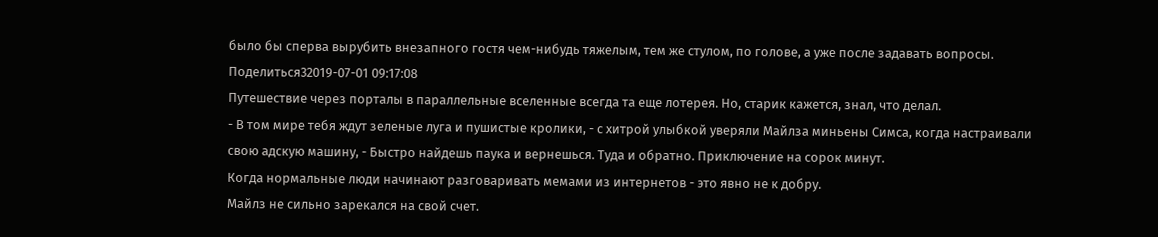было бы сперва вырубить внезапного гостя чем-нибудь тяжелым, тем же стулом, по голове, а уже после задавать вопросы.
Поделиться32019-07-01 09:17:08
Путешествие через порталы в параллельные вселенные всегда та еще лотерея. Но, старик кажется, знал, что делал.
- В том мире тебя ждут зеленые луга и пушистые кролики, - с хитрой улыбкой уверяли Майлза миньены Симса, когда настраивали свою адскую машину, - Быстро найдешь паука и вернешься. Туда и обратно. Приключение на сорок минут.
Когда нормальные люди начинают разговаривать мемами из интернетов - это явно не к добру.
Майлз не сильно зарекался на свой счет.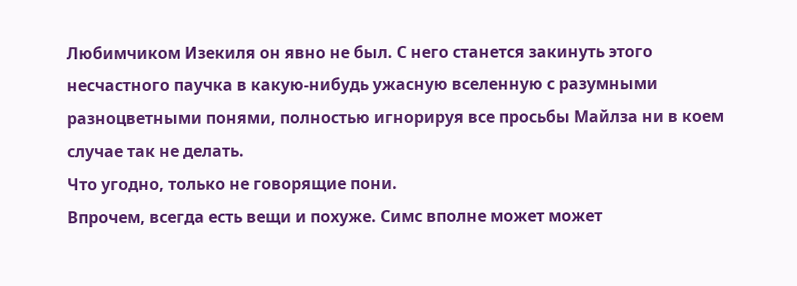Любимчиком Изекиля он явно не был. С него станется закинуть этого несчастного паучка в какую-нибудь ужасную вселенную с разумными разноцветными понями, полностью игнорируя все просьбы Майлза ни в коем случае так не делать.
Что угодно, только не говорящие пони.
Впрочем, всегда есть вещи и похуже. Симс вполне может может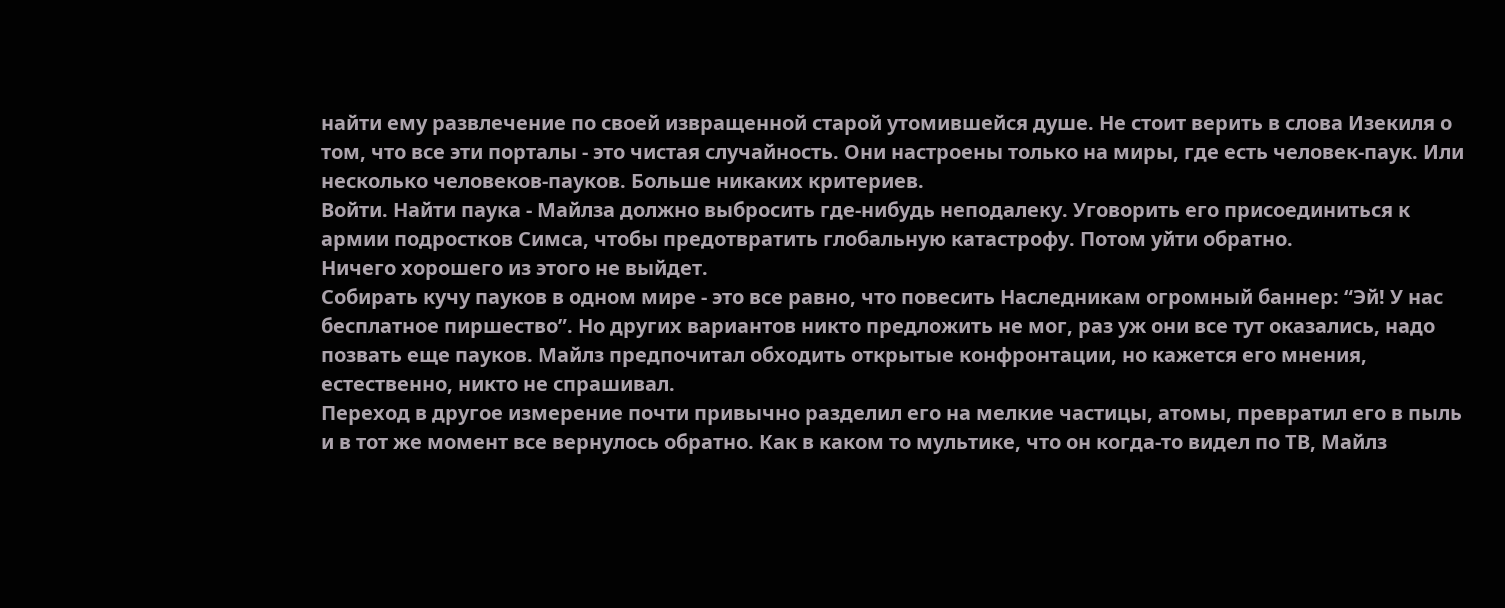найти ему развлечение по своей извращенной старой утомившейся душе. Не стоит верить в слова Изекиля о том, что все эти порталы - это чистая случайность. Они настроены только на миры, где есть человек-паук. Или несколько человеков-пауков. Больше никаких критериев.
Войти. Найти паука - Майлза должно выбросить где-нибудь неподалеку. Уговорить его присоединиться к армии подростков Симса, чтобы предотвратить глобальную катастрофу. Потом уйти обратно.
Ничего хорошего из этого не выйдет.
Собирать кучу пауков в одном мире - это все равно, что повесить Наследникам огромный баннер: “Эй! У нас бесплатное пиршество”. Но других вариантов никто предложить не мог, раз уж они все тут оказались, надо позвать еще пауков. Майлз предпочитал обходить открытые конфронтации, но кажется его мнения, естественно, никто не спрашивал.
Переход в другое измерение почти привычно разделил его на мелкие частицы, атомы, превратил его в пыль и в тот же момент все вернулось обратно. Как в каком то мультике, что он когда-то видел по ТВ, Майлз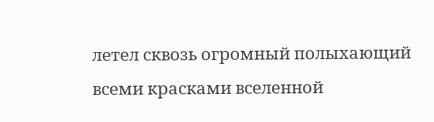летел сквозь огромный полыхающий всеми красками вселенной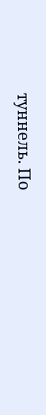туннель. По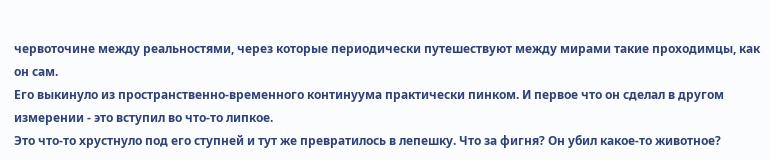червоточине между реальностями, через которые периодически путешествуют между мирами такие проходимцы, как он сам.
Его выкинуло из пространственно-временного континуума практически пинком. И первое что он сделал в другом измерении - это вступил во что-то липкое.
Это что-то хрустнуло под его ступней и тут же превратилось в лепешку. Что за фигня? Он убил какое-то животное?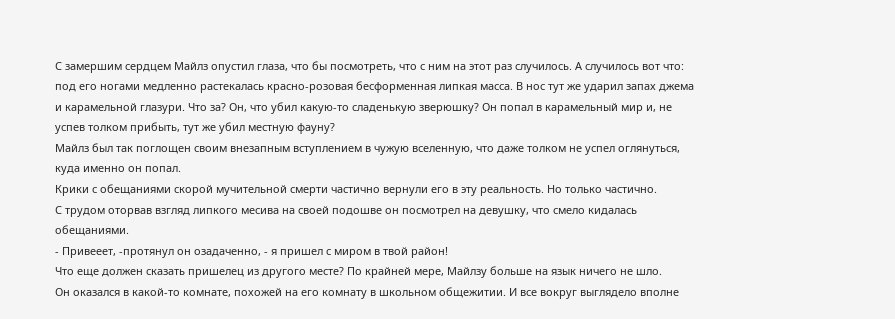С замершим сердцем Майлз опустил глаза, что бы посмотреть, что с ним на этот раз случилось. А случилось вот что: под его ногами медленно растекалась красно-розовая бесформенная липкая масса. В нос тут же ударил запах джема и карамельной глазури. Что за? Он, что убил какую-то сладенькую зверюшку? Он попал в карамельный мир и, не успев толком прибыть, тут же убил местную фауну?
Майлз был так поглощен своим внезапным вступлением в чужую вселенную, что даже толком не успел оглянуться, куда именно он попал.
Крики с обещаниями скорой мучительной смерти частично вернули его в эту реальность. Но только частично.
С трудом оторвав взгляд липкого месива на своей подошве он посмотрел на девушку, что смело кидалась обещаниями.
- Привееет, -протянул он озадаченно, - я пришел с миром в твой район!
Что еще должен сказать пришелец из другого месте? По крайней мере, Майлзу больше на язык ничего не шло.
Он оказался в какой-то комнате, похожей на его комнату в школьном общежитии. И все вокруг выглядело вполне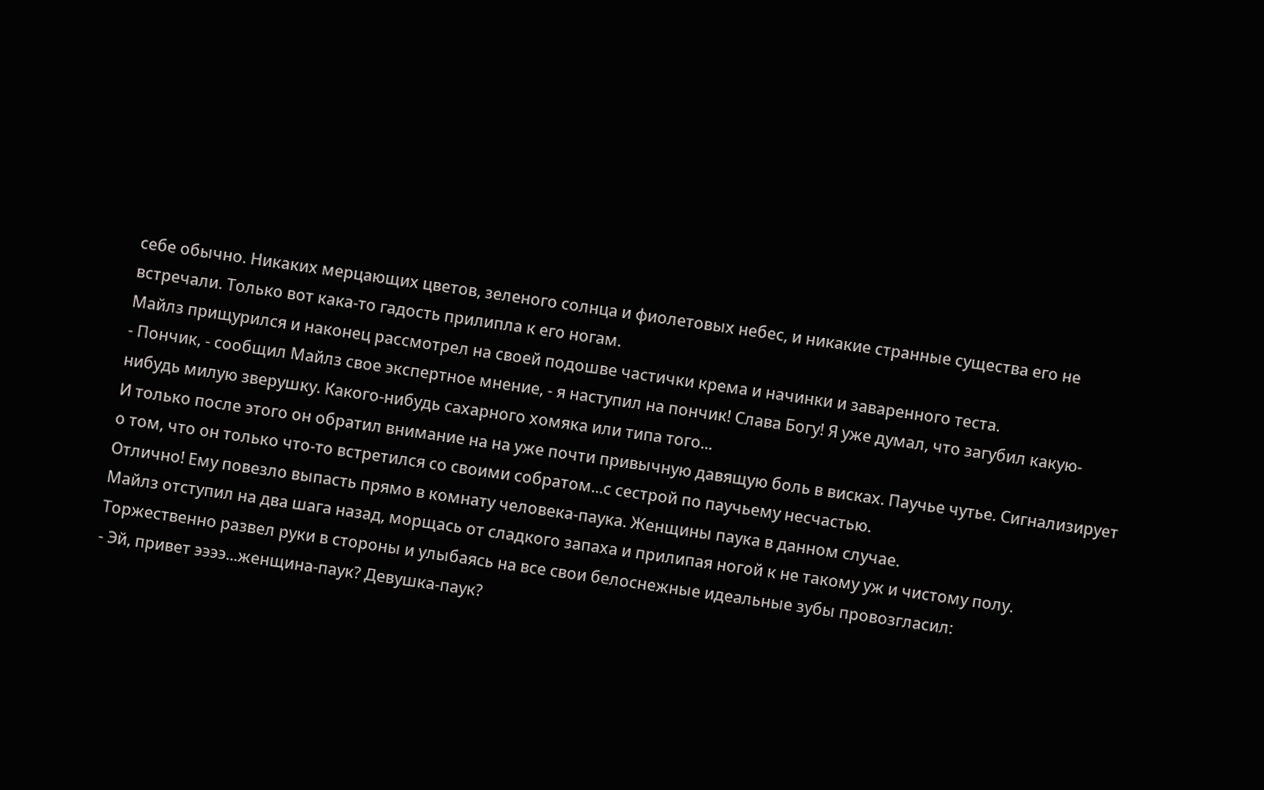себе обычно. Никаких мерцающих цветов, зеленого солнца и фиолетовых небес, и никакие странные существа его не встречали. Только вот кака-то гадость прилипла к его ногам.
Майлз прищурился и наконец рассмотрел на своей подошве частички крема и начинки и заваренного теста.
- Пончик, - сообщил Майлз свое экспертное мнение, - я наступил на пончик! Слава Богу! Я уже думал, что загубил какую-нибудь милую зверушку. Какого-нибудь сахарного хомяка или типа того...
И только после этого он обратил внимание на на уже почти привычную давящую боль в висках. Паучье чутье. Сигнализирует о том, что он только что-то встретился со своими собратом...с сестрой по паучьему несчастью.
Отлично! Ему повезло выпасть прямо в комнату человека-паука. Женщины паука в данном случае.
Майлз отступил на два шага назад, морщась от сладкого запаха и прилипая ногой к не такому уж и чистому полу. Торжественно развел руки в стороны и улыбаясь на все свои белоснежные идеальные зубы провозгласил:
- Эй, привет ээээ...женщина-паук? Девушка-паук?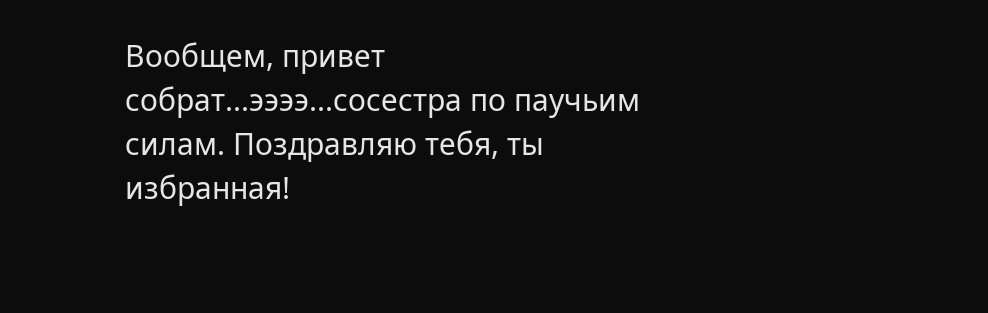Вообщем, привет собрат...ээээ...сосестра по паучьим силам. Поздравляю тебя, ты избранная!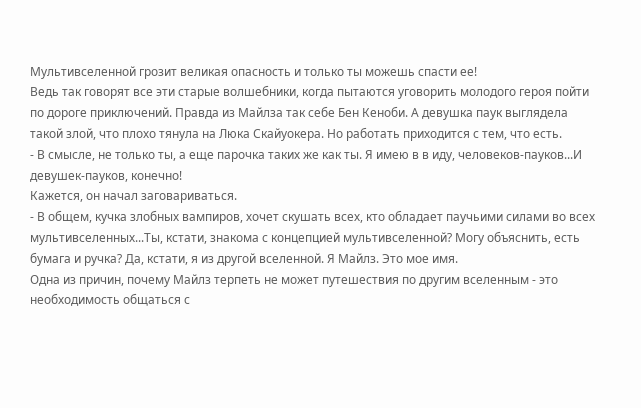Мультивселенной грозит великая опасность и только ты можешь спасти ее!
Ведь так говорят все эти старые волшебники, когда пытаются уговорить молодого героя пойти по дороге приключений. Правда из Майлза так себе Бен Кеноби. А девушка паук выглядела такой злой, что плохо тянула на Люка Скайуокера. Но работать приходится с тем, что есть.
- В смысле, не только ты, а еще парочка таких же как ты. Я имею в в иду, человеков-пауков...И девушек-пауков, конечно!
Кажется, он начал заговариваться.
- В общем, кучка злобных вампиров, хочет скушать всех, кто обладает паучьими силами во всех мультивселенных...Ты, кстати, знакома с концепцией мультивселенной? Могу объяснить, есть бумага и ручка? Да, кстати, я из другой вселенной. Я Майлз. Это мое имя.
Одна из причин, почему Майлз терпеть не может путешествия по другим вселенным - это необходимость общаться с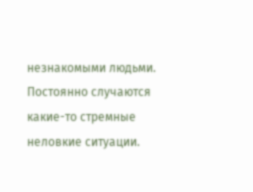незнакомыми людьми. Постоянно случаются какие-то стремные неловкие ситуации.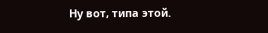Ну вот, типа этой.